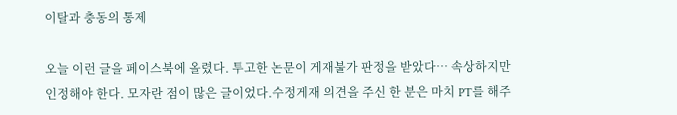이탈과 충동의 통제

오늘 이런 글을 페이스북에 올렸다. 투고한 논문이 게재불가 판정을 받았다… 속상하지만 인정해야 한다. 모자란 점이 많은 글이었다.수정게재 의견을 주신 한 분은 마치 PT를 해주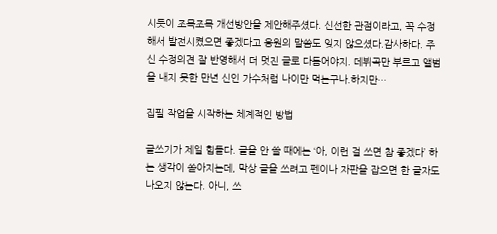시듯이 조목조목 개선방안을 제안해주셨다. 신선한 관점이라고, 꼭 수정해서 발전시켰으면 좋겠다고 응원의 말씀도 잊지 않으셨다.감사하다. 주신 수정의견 잘 반영해서 더 멋진 글로 다듬어야지. 데뷔곡만 부르고 앨범을 내지 못한 만년 신인 가수처럼 나이만 먹는구나.하지만…

집필 작업을 시작하는 체계적인 방법

글쓰기가 제일 힘들다. 글을 안 쓸 때에는 ‘아, 이런 걸 쓰면 참 좋겠다’ 하는 생각이 쏟아지는데, 막상 글을 쓰려고 펜이나 자판을 잡으면 한 글자도 나오지 않는다. 아니, 쓰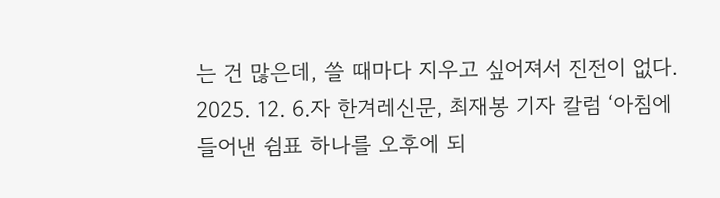는 건 많은데, 쓸 때마다 지우고 싶어져서 진전이 없다. 2025. 12. 6.자 한겨레신문, 최재봉 기자 칼럼 ‘아침에 들어낸 쉼표 하나를 오후에 되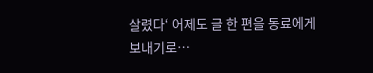살렸다‘ 어제도 글 한 편을 동료에게 보내기로…